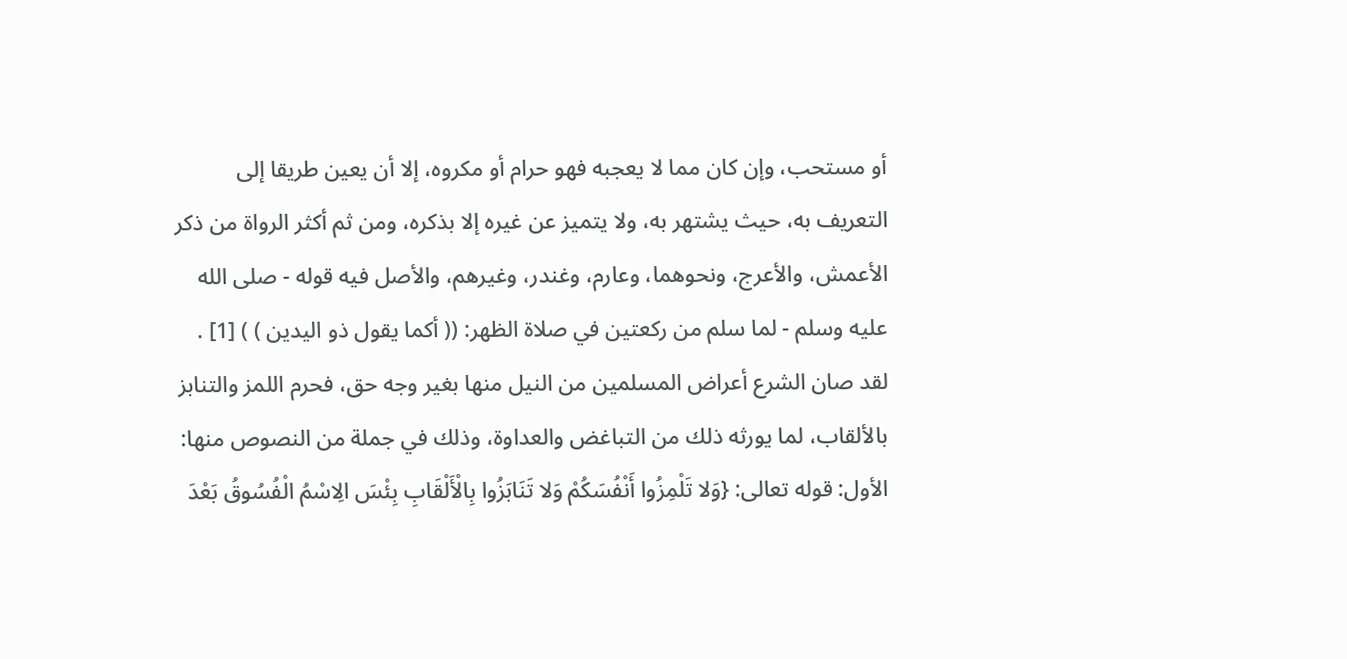أو مستحب، وإن كان مما لا يعجبه فهو حرام أو مكروه، إلا أن يعين طريقا إلى التعريف به، حيث يشتهر به، ولا يتميز عن غيره إلا بذكره، ومن ثم أكثر الرواة من ذكر الأعمش، والأعرج، ونحوهما، وعارم، وغندر، وغيرهم، والأصل فيه قوله - صلى الله عليه وسلم - لما سلم من ركعتين في صلاة الظهر: (( أكما يقول ذو اليدين ) ) [1] .
لقد صان الشرع أعراض المسلمين من النيل منها بغير وجه حق، فحرم اللمز والتنابز بالألقاب، لما يورثه ذلك من التباغض والعداوة، وذلك في جملة من النصوص منها:
الأول: قوله تعالى: {وَلا تَلْمِزُوا أَنْفُسَكُمْ وَلا تَنَابَزُوا بِالْأَلْقَابِ بِئْسَ الِاسْمُ الْفُسُوقُ بَعْدَ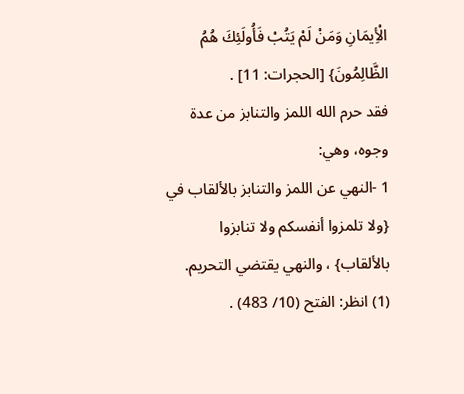الْأِيمَانِ وَمَنْ لَمْ يَتُبْ فَأُولَئِكَ هُمُ الظَّالِمُونَ} [الحجرات: 11] .
فقد حرم الله اللمز والتنابز من عدة وجوه، وهي:
1 -النهي عن اللمز والتنابز بالألقاب في {ولا تلمزوا أنفسكم ولا تنابزوا بالألقاب} ، والنهي يقتضي التحريم.
(1) انظر: الفتح (10/ 483) .